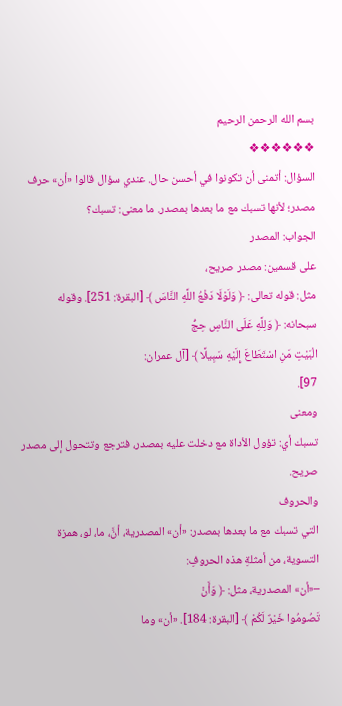بسم الله الرحمن الرحيم
❖❖❖❖❖❖
السؤال: أتمنى أن تكونوا في أحسن حال. عندي سؤال قالوا «أن» حرف
مصدر؛ لأنها تسبك مع ما بعدها بمصدر. ما معنى: تسبك؟
الجواب: المصدر
على قسمين: مصدر صريح،
مثل: قوله تعالى: ﴿ وَلَوْلَا دَفْعُ اللَّهِ النَّاسَ ﴾ [البقرة: 251]. وقوله
سبحانه: ﴿ وَلِلَّهِ عَلَى النَّاسِ حِجُّ
الْبَيْتِ مَنِ اسْتَطَاعَ إِلَيْهِ سَبِيلًا ﴾ [آل عمران:
97].
ومعنى
تسبك أي: تؤول الأداة مع دخلت عليه بمصدر، فترجع وتتحول إلى مصدر صريح.
والحروف
التي تسبك مع ما بعدها بمصدر: «أن» المصدرية، أنَّ، ما، لو، همزة
التسوية، من أمثلةِ هذه الحروفِ:
–«أن» المصدرية، مثل: ﴿ وَأَنْ
تَصُومُوا خَيْرٌ لَكُمْ ﴾ [البقرة: 184]. «أن» وما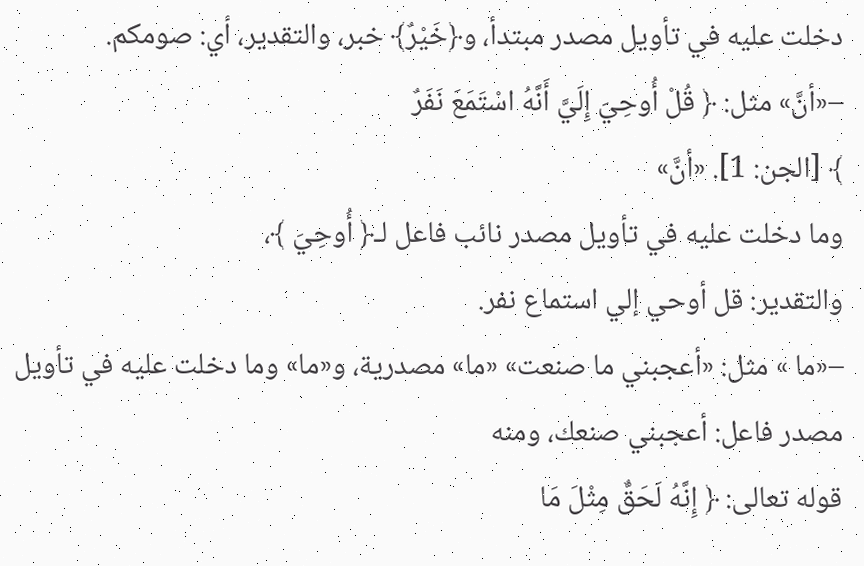دخلت عليه في تأويل مصدر مبتدأ، و﴿خَيْرٌ﴾ خبر، والتقدير، أي: صومكم.
–«أنَّ» مثل: ﴿ قُلْ أُوحِيَ إِلَيَّ أَنَّهُ اسْتَمَعَ نَفَرٌ
﴾ [الجن: 1]. «أنَّ»
وما دخلت عليه في تأويل مصدر نائب فاعل لـ﴿ أُوحِيَ ﴾،
والتقدير: قل أوحي إلي استماع نفر.
–«ما » مثل: «أعجبني ما صنعت» «ما» مصدرية، و«ما» وما دخلت عليه في تأويل مصدر فاعل: أعجبني صنعك، ومنه
قوله تعالى: ﴿ إِنَّهُ لَحَقٌّ مِثْلَ مَا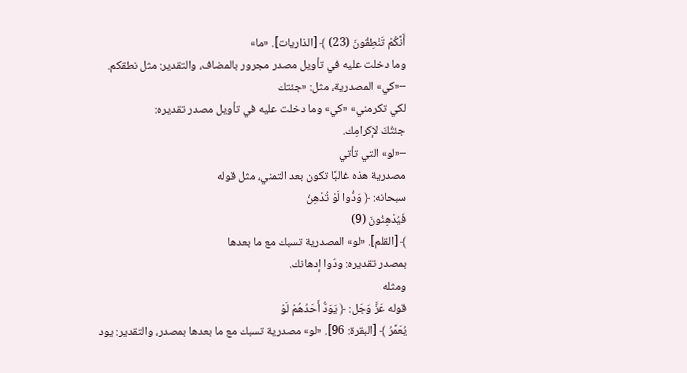أَنَّكُمْ تَنْطِقُونَ (23) ﴾ [الذاريات]. «ما»
وما دخلت عليه في تأويل مصدر مجرور بالمضاف، والتقدير: مثل نطقكم.
–«كي» المصدرية، مثل: «جئتك
لكي تكرمني» «كي» وما دخلت عليه في تأويل مصدر تقديره:
جئتُكَ لإكرامِك.
–«لو» التي تأتي
مصدرية هذه غالبًا تكون بعد التمني، مثل قوله
سبحانه: ﴿ وَدُّوا لَوْ تُدْهِنُ
فَيُدْهِنُونَ (9)
﴾ [القلم]. «لو» المصدرية تسبك مع ما بعدها
بمصدر تقديره: ودّوا إدهانك.
ومثله
قوله عَزَّ وَجَل: ﴿ يَوَدُّ أَحَدُهُمْ لَوْ
يُعَمَّرُ ﴾ [البقرة: 96]. «لو» مصدرية تسبك مع ما بعدها بمصدر، والتقدير: يود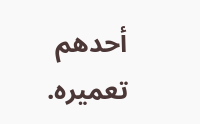أحدهم تعميره.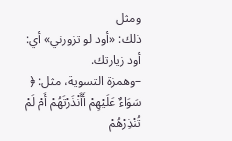ومثل
ذلك: «أود لو تزورني» أي: أود زيارتك.
–وهمزة التسوية، مثل: ﴿
سَوَاءٌ عَلَيْهِمْ أَأَنْذَرْتَهُمْ أَمْ لَمْ تُنْذِرْهُمْ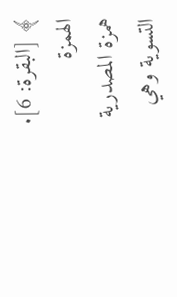﴾ [البقرة: 6]. الهمزة
همزة المصدرية التسوية وهي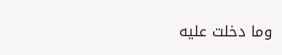وما دخلت عليه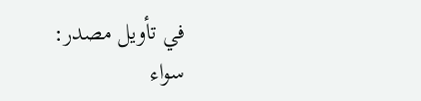في تأويل مصدر:
سواء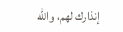إنذارك لهم، والله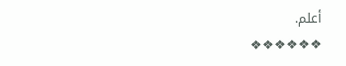أعلم.
❖❖❖❖❖❖